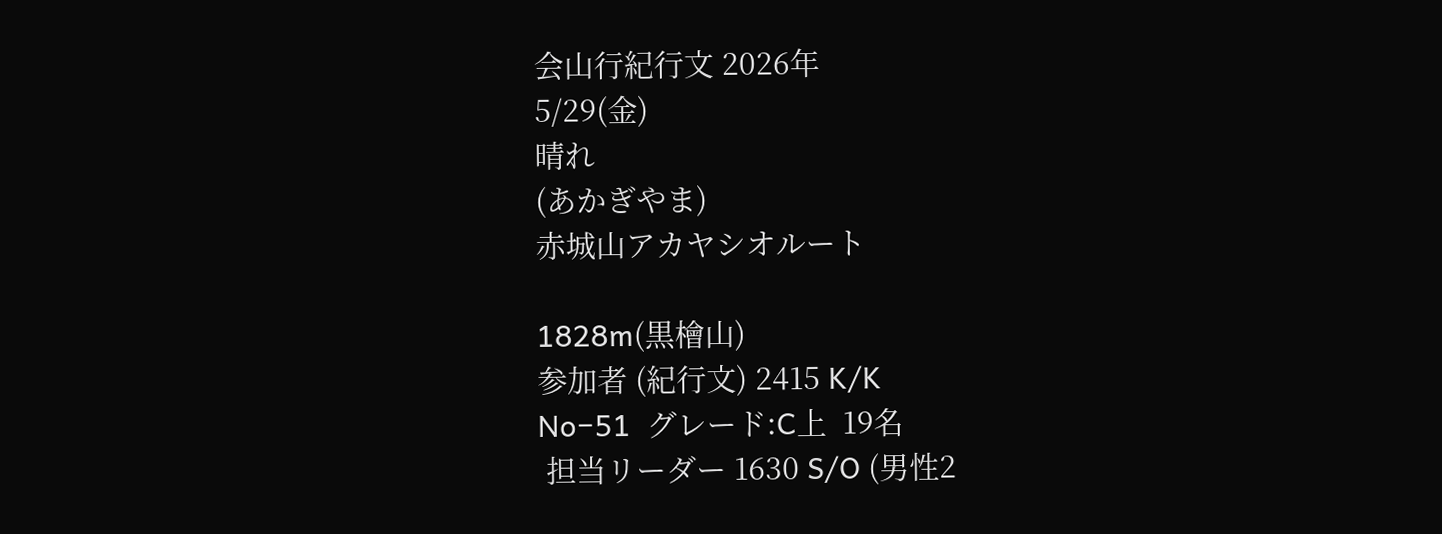会山行紀行文 2026年
5/29(金)
晴れ
(あかぎやま)
赤城山アカヤシオルート

1828m(黒檜山)
参加者 (紀行文) 2415 K/K
No−51  グレード:C上  19名
 担当リーダー 1630 S/O (男性2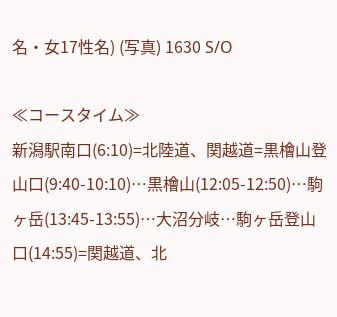名・女17性名) (写真) 1630 S/O

≪コースタイム≫
新潟駅南口(6:10)=北陸道、関越道=黒檜山登山口(9:40-10:10)…黒檜山(12:05-12:50)…駒ヶ岳(13:45-13:55)…大沼分岐…駒ヶ岳登山口(14:55)=関越道、北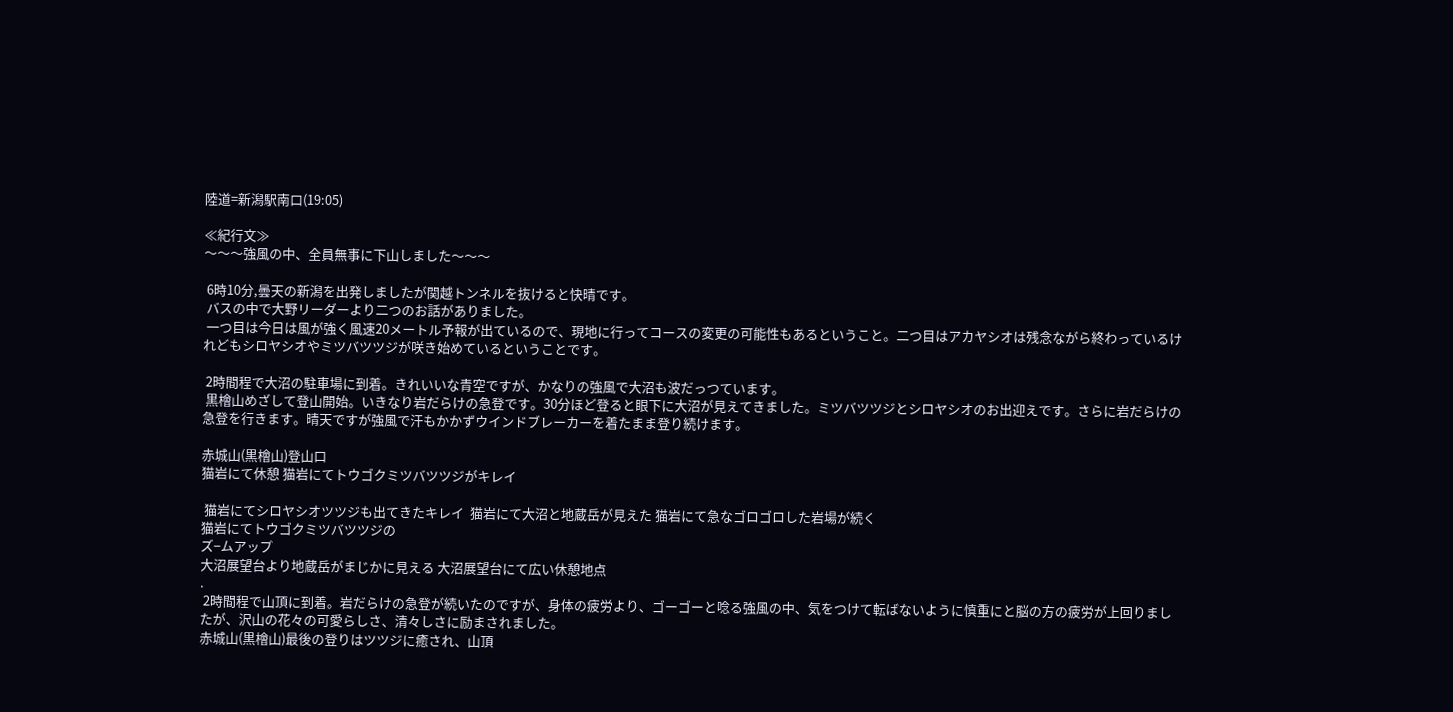陸道=新潟駅南口(19:05)

≪紀行文≫
〜〜〜強風の中、全員無事に下山しました〜〜〜

 6時10分,曇天の新潟を出発しましたが関越トンネルを抜けると快晴です。
 バスの中で大野リーダーより二つのお話がありました。
 一つ目は今日は風が強く風速20メートル予報が出ているので、現地に行ってコースの変更の可能性もあるということ。二つ目はアカヤシオは残念ながら終わっているけれどもシロヤシオやミツバツツジが咲き始めているということです。

 2時間程で大沼の駐車場に到着。きれいいな青空ですが、かなりの強風で大沼も波だっつています。
 黒檜山めざして登山開始。いきなり岩だらけの急登です。30分ほど登ると眼下に大沼が見えてきました。ミツバツツジとシロヤシオのお出迎えです。さらに岩だらけの急登を行きます。晴天ですが強風で汗もかかずウインドブレーカーを着たまま登り続けます。

赤城山(黒檜山)登山口
猫岩にて休憩 猫岩にてトウゴクミツバツツジがキレイ

 猫岩にてシロヤシオツツジも出てきたキレイ  猫岩にて大沼と地蔵岳が見えた 猫岩にて急なゴロゴロした岩場が続く
猫岩にてトウゴクミツバツツジの
ズ−ムアップ
大沼展望台より地蔵岳がまじかに見える 大沼展望台にて広い休憩地点
.
 2時間程で山頂に到着。岩だらけの急登が続いたのですが、身体の疲労より、ゴーゴーと唸る強風の中、気をつけて転ばないように慎重にと脳の方の疲労が上回りましたが、沢山の花々の可愛らしさ、清々しさに励まされました。
赤城山(黒檜山)最後の登りはツツジに癒され、山頂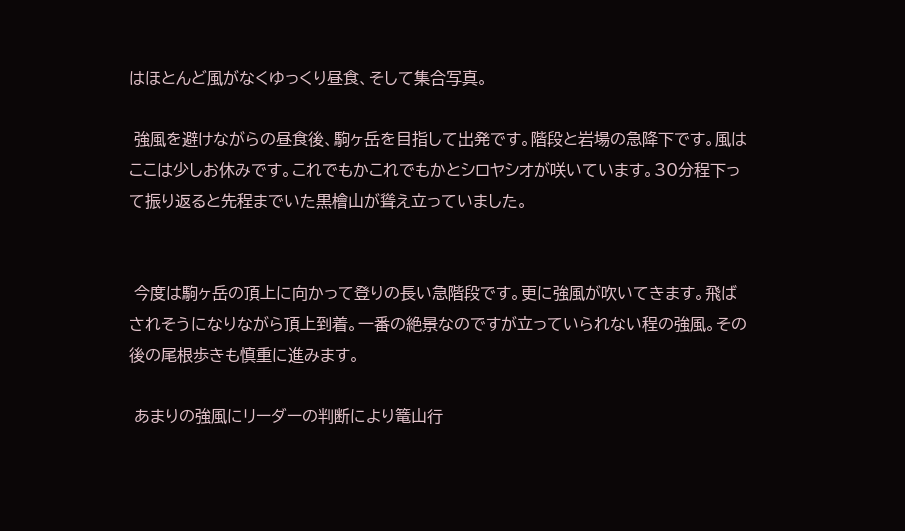はほとんど風がなくゆっくり昼食、そして集合写真。

 強風を避けながらの昼食後、駒ヶ岳を目指して出発です。階段と岩場の急降下です。風はここは少しお休みです。これでもかこれでもかとシロヤシオが咲いています。30分程下って振り返ると先程までいた黒檜山が聳え立っていました。


 今度は駒ヶ岳の頂上に向かって登りの長い急階段です。更に強風が吹いてきます。飛ばされそうになりながら頂上到着。一番の絶景なのですが立っていられない程の強風。その後の尾根歩きも慎重に進みます。

 あまりの強風にリーダーの判断により篭山行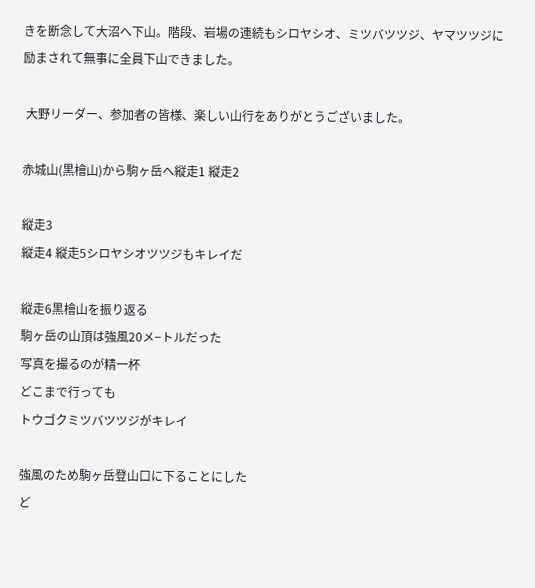きを断念して大沼へ下山。階段、岩場の連続もシロヤシオ、ミツバツツジ、ヤマツツジに励まされて無事に全員下山できました。

 大野リーダー、参加者の皆様、楽しい山行をありがとうございました。

赤城山(黒檜山)から駒ヶ岳へ縦走1 縦走2

縦走3
縦走4 縦走5シロヤシオツツジもキレイだ

縦走6黒檜山を振り返る
駒ヶ岳の山頂は強風20メ−トルだった
写真を撮るのが精一杯
どこまで行っても
トウゴクミツバツツジがキレイ

強風のため駒ヶ岳登山口に下ることにした
ど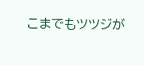こまでもツツジが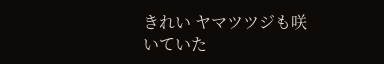きれい ヤマツツジも咲いていた